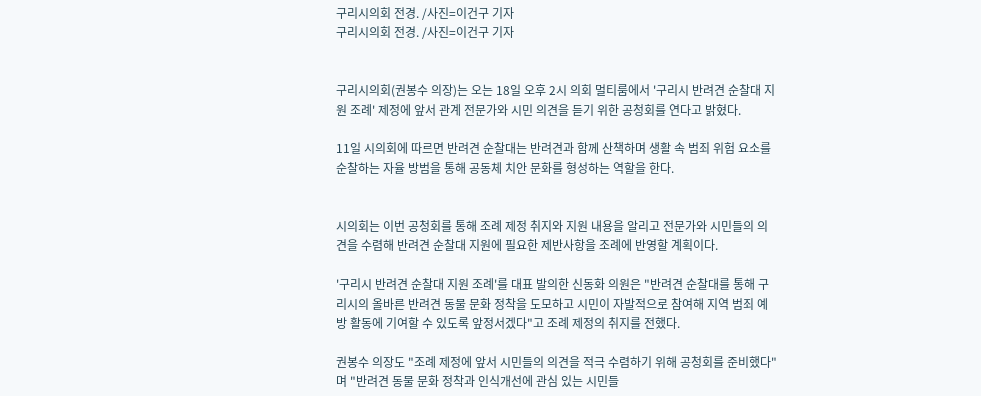구리시의회 전경. /사진=이건구 기자
구리시의회 전경. /사진=이건구 기자


구리시의회(권봉수 의장)는 오는 18일 오후 2시 의회 멀티룸에서 '구리시 반려견 순찰대 지원 조례' 제정에 앞서 관계 전문가와 시민 의견을 듣기 위한 공청회를 연다고 밝혔다.

11일 시의회에 따르면 반려견 순찰대는 반려견과 함께 산책하며 생활 속 범죄 위험 요소를 순찰하는 자율 방범을 통해 공동체 치안 문화를 형성하는 역할을 한다.


시의회는 이번 공청회를 통해 조례 제정 취지와 지원 내용을 알리고 전문가와 시민들의 의견을 수렴해 반려견 순찰대 지원에 필요한 제반사항을 조례에 반영할 계획이다.

'구리시 반려견 순찰대 지원 조례'를 대표 발의한 신동화 의원은 "반려견 순찰대를 통해 구리시의 올바른 반려견 동물 문화 정착을 도모하고 시민이 자발적으로 참여해 지역 범죄 예방 활동에 기여할 수 있도록 앞정서겠다"고 조례 제정의 취지를 전했다.

권봉수 의장도 "조례 제정에 앞서 시민들의 의견을 적극 수렴하기 위해 공청회를 준비했다"며 "반려견 동물 문화 정착과 인식개선에 관심 있는 시민들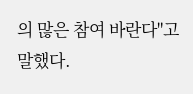의 많은 참여 바란다"고 말했다.